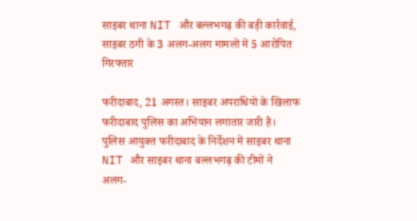साइबर थाना NIT और बल्लभगढ़ की बड़ी कार्रवाई, साइबर ठगी के 3 अलग-अलग मामलों में 5 आरोपित गिरफ्तार

फरीदाबाद, 21 अगस्त। साइबर अपराधियों के खिलाफ फरीदाबाद पुलिस का अभियान लगातार जारी है। पुलिस आयुक्त फरीदाबाद के निर्देशन में साइबर थाना NIT और साइबर थाना बल्लभगढ़ की टीमों ने अलग-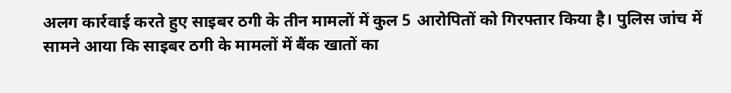अलग कार्रवाई करते हुए साइबर ठगी के तीन मामलों में कुल 5 आरोपितों को गिरफ्तार किया है। पुलिस जांच में सामने आया कि साइबर ठगी के मामलों में बैंक खातों का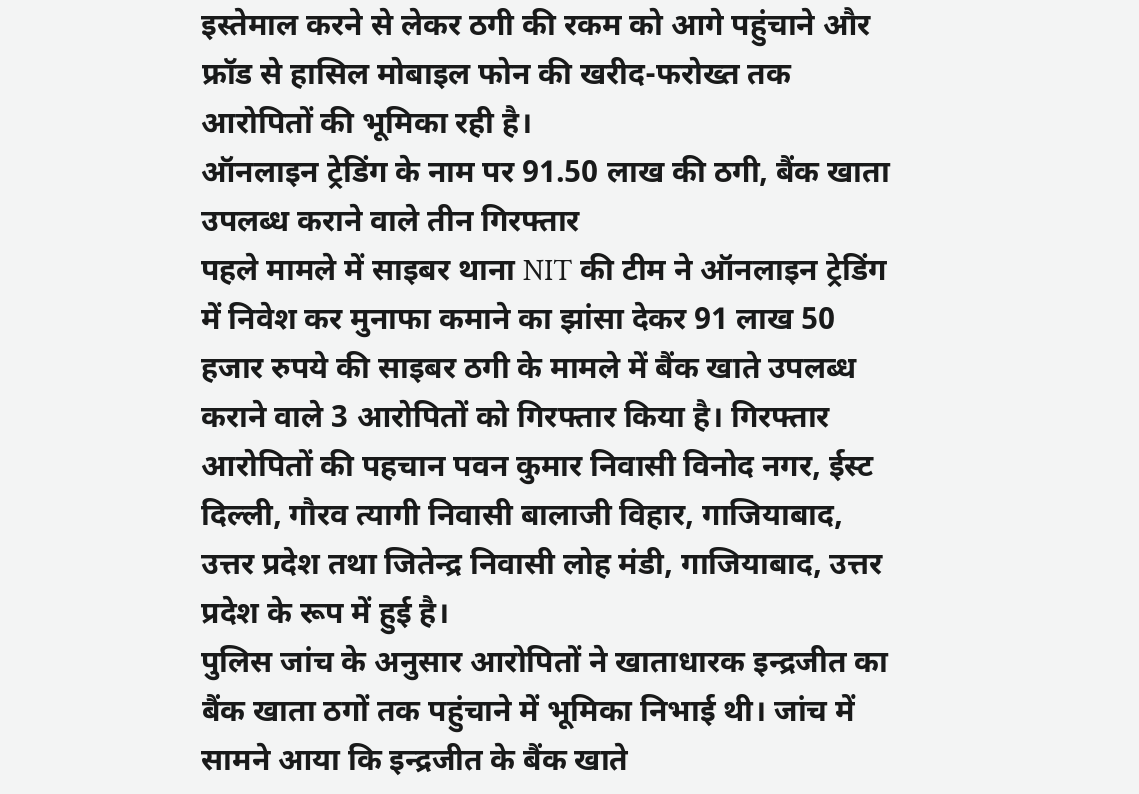इस्तेमाल करने से लेकर ठगी की रकम को आगे पहुंचाने और फ्रॉड से हासिल मोबाइल फोन की खरीद-फरोख्त तक आरोपितों की भूमिका रही है।
ऑनलाइन ट्रेडिंग के नाम पर 91.50 लाख की ठगी, बैंक खाता उपलब्ध कराने वाले तीन गिरफ्तार
पहले मामले में साइबर थाना NIT की टीम ने ऑनलाइन ट्रेडिंग में निवेश कर मुनाफा कमाने का झांसा देकर 91 लाख 50 हजार रुपये की साइबर ठगी के मामले में बैंक खाते उपलब्ध कराने वाले 3 आरोपितों को गिरफ्तार किया है। गिरफ्तार आरोपितों की पहचान पवन कुमार निवासी विनोद नगर, ईस्ट दिल्ली, गौरव त्यागी निवासी बालाजी विहार, गाजियाबाद, उत्तर प्रदेश तथा जितेन्द्र निवासी लोह मंडी, गाजियाबाद, उत्तर प्रदेश के रूप में हुई है।
पुलिस जांच के अनुसार आरोपितों ने खाताधारक इन्द्रजीत का बैंक खाता ठगों तक पहुंचाने में भूमिका निभाई थी। जांच में सामने आया कि इन्द्रजीत के बैंक खाते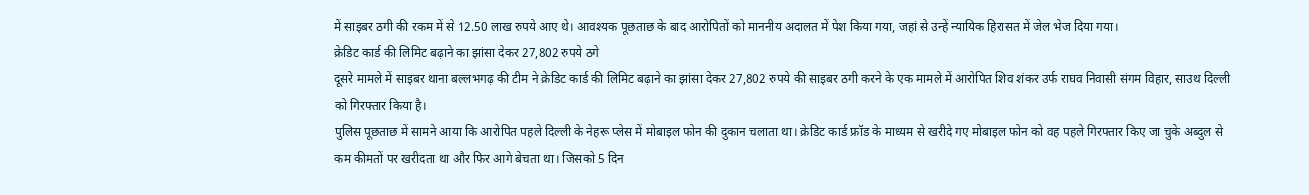में साइबर ठगी की रकम में से 12.50 लाख रुपये आए थे। आवश्यक पूछताछ के बाद आरोपितों को माननीय अदालत में पेश किया गया, जहां से उन्हें न्यायिक हिरासत में जेल भेज दिया गया।
क्रेडिट कार्ड की लिमिट बढ़ाने का झांसा देकर 27,802 रुपये ठगे
दूसरे मामले में साइबर थाना बल्लभगढ़ की टीम ने क्रेडिट कार्ड की लिमिट बढ़ाने का झांसा देकर 27,802 रुपये की साइबर ठगी करने के एक मामले में आरोपित शिव शंकर उर्फ राघव निवासी संगम विहार, साउथ दिल्ली को गिरफ्तार किया है।
पुलिस पूछताछ में सामने आया कि आरोपित पहले दिल्ली के नेहरू प्लेस में मोबाइल फोन की दुकान चलाता था। क्रेडिट कार्ड फ्रॉड के माध्यम से खरीदे गए मोबाइल फोन को वह पहले गिरफ्तार किए जा चुके अब्दुल से कम कीमतों पर खरीदता था और फिर आगे बेचता था। जिसको 5 दिन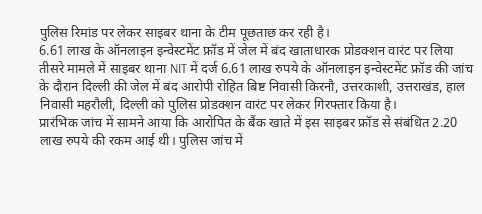पुलिस रिमांड पर लेकर साइबर थाना के टीम पूछताछ कर रही है।
6.61 लाख के ऑनलाइन इन्वेस्टमेंट फ्रॉड में जेल में बंद खाताधारक प्रोडक्शन वारंट पर लिया
तीसरे मामले में साइबर थाना NIT में दर्ज 6.61 लाख रुपये के ऑनलाइन इन्वेस्टमेंट फ्रॉड की जांच के दौरान दिल्ली की जेल में बंद आरोपी रोहित बिष्ट निवासी किरनौ, उत्तरकाशी, उत्तराखंड, हाल निवासी महरौली, दिल्ली को पुलिस प्रोडक्शन वारंट पर लेकर गिरफ्तार किया है।
प्रारंभिक जांच में सामने आया कि आरोपित के बैंक खाते में इस साइबर फ्रॉड से संबंधित 2.20 लाख रुपये की रकम आई थी। पुलिस जांच में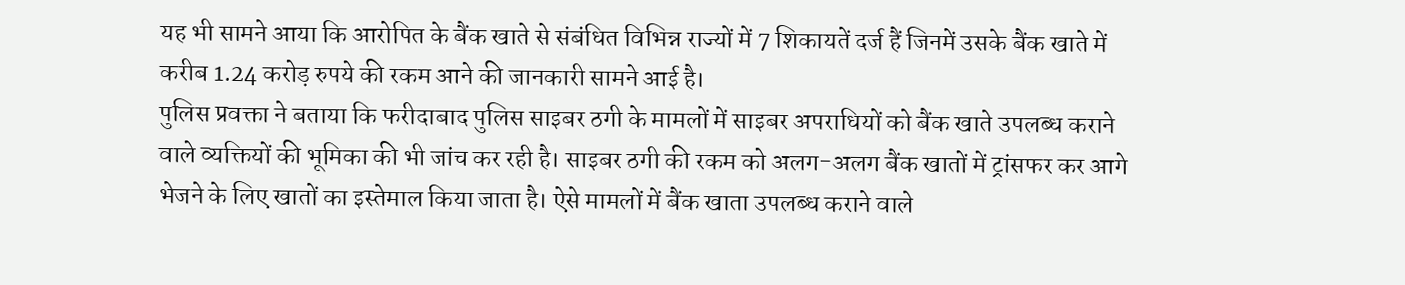यह भी सामने आया कि आरोपित के बैंक खाते से संबंधित विभिन्न राज्यों में 7 शिकायतें दर्ज हैं जिनमें उसके बैंक खाते में करीब 1.24 करोड़ रुपये की रकम आने की जानकारी सामने आई है।
पुलिस प्रवक्ता ने बताया कि फरीदाबाद पुलिस साइबर ठगी के मामलों में साइबर अपराधियों को बैंक खाते उपलब्ध कराने वाले व्यक्तियों की भूमिका की भी जांच कर रही है। साइबर ठगी की रकम को अलग-अलग बैंक खातों में ट्रांसफर कर आगे भेजने के लिए खातों का इस्तेमाल किया जाता है। ऐसे मामलों में बैंक खाता उपलब्ध कराने वाले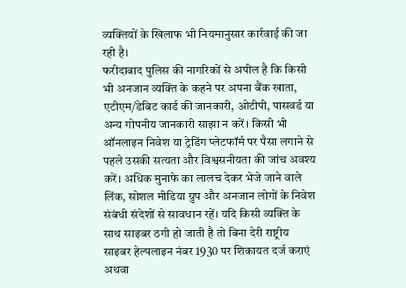व्यक्तियों के खिलाफ भी नियमानुसार कार्रवाई की जा रही है।
फरीदाबाद पुलिस की नागरिकों से अपील है कि किसी भी अनजान व्यक्ति के कहने पर अपना बैंक खाता, एटीएम/डेबिट कार्ड की जानकारी, ओटीपी, पासवर्ड या अन्य गोपनीय जानकारी साझा न करें। किसी भी ऑनलाइन निवेश या ट्रेडिंग प्लेटफॉर्म पर पैसा लगाने से पहले उसकी सत्यता और विश्वसनीयता की जांच अवश्य करें। अधिक मुनाफे का लालच देकर भेजे जाने वाले लिंक, सोशल मीडिया ग्रुप और अनजान लोगों के निवेश संबंधी संदेशों से सावधान रहें। यदि किसी व्यक्ति के साथ साइबर ठगी हो जाती है तो बिना देरी राष्ट्रीय साइबर हेल्पलाइन नंबर 1930 पर शिकायत दर्ज कराएं अथवा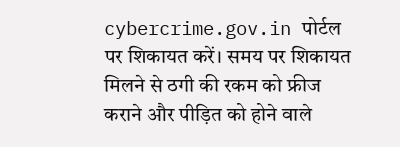cybercrime.gov.in पोर्टल पर शिकायत करें। समय पर शिकायत मिलने से ठगी की रकम को फ्रीज कराने और पीड़ित को होने वाले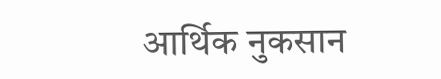आर्थिक नुकसान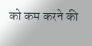को कम करने की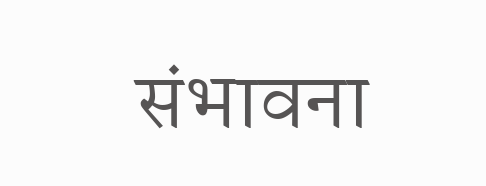संभावना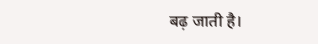बढ़ जाती है।